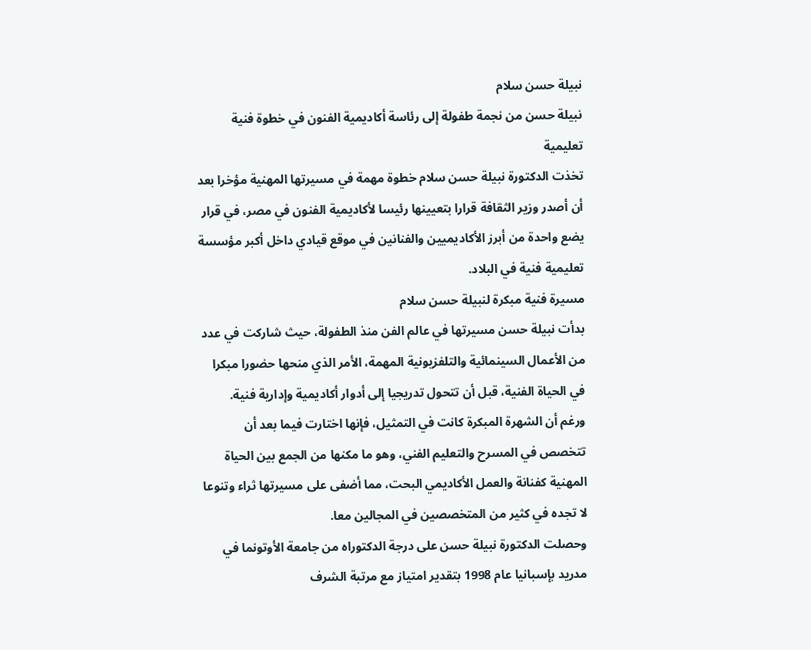نبيلة حسن سلام
نبيلة حسن من نجمة طفولة إلى رئاسة أكاديمية الفنون في خطوة فنية تعليمية
تخذت الدكتورة نبيلة حسن سلام خطوة مهمة في مسيرتها المهنية مؤخرا بعد أن أصدر وزير الثقافة قرارا بتعيينها رئيسا لأكاديمية الفنون في مصر، في قرار يضع واحدة من أبرز الأكاديميين والفنانين في موقع قيادي داخل أكبر مؤسسة تعليمية فنية في البلاد.
مسيرة فنية مبكرة لنبيلة حسن سلام
بدأت نبيلة حسن مسيرتها في عالم الفن منذ الطفولة، حيث شاركت في عدد من الأعمال السينمائية والتلفزيونية المهمة، الأمر الذي منحها حضورا مبكرا في الحياة الفنية، قبل أن تتحول تدريجيا إلى أدوار أكاديمية وإدارية فنية.
ورغم أن الشهرة المبكرة كانت في التمثيل، فإنها اختارت فيما بعد أن تتخصص في المسرح والتعليم الفني، وهو ما مكنها من الجمع بين الحياة المهنية كفنانة والعمل الأكاديمي البحت، مما أضفى على مسيرتها ثراء وتنوعا لا تجده في كثير من المتخصصين في المجالين معا.
وحصلت الدكتورة نبيلة حسن على درجة الدكتوراه من جامعة الأوتونما في مدريد بإسبانيا عام 1998 بتقدير امتياز مع مرتبة الشرف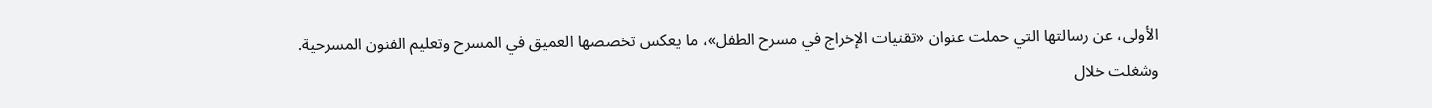الأولى، عن رسالتها التي حملت عنوان «تقنيات الإخراج في مسرح الطفل»، ما يعكس تخصصها العميق في المسرح وتعليم الفنون المسرحية.
وشغلت خلال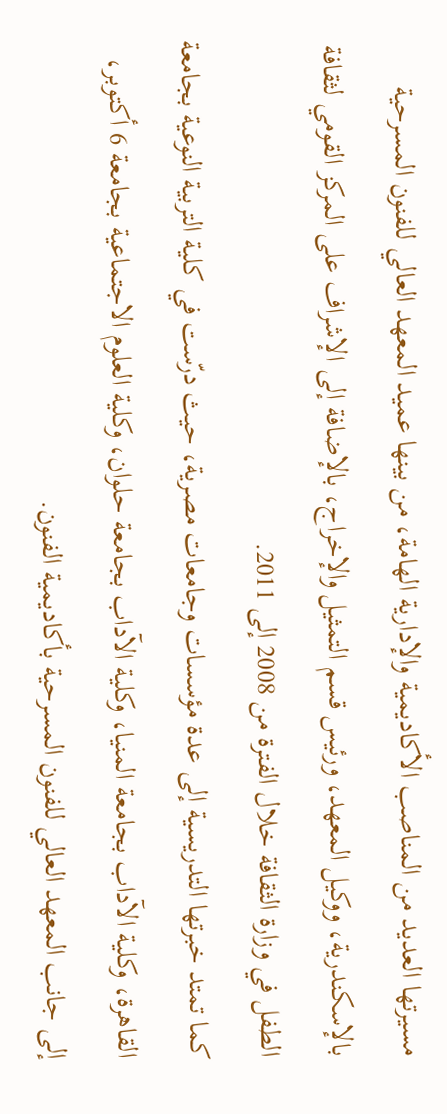مسيرتها العديد من المناصب الأكاديمية والإدارية الهامة، من بينها عميد المعهد العالي للفنون المسرحية بالإسكندرية، ووكيل المعهد، ورئيس قسم التمثيل والإخراج، بالإضافة إلى الإشراف على المركز القومي لثقافة الطفل في وزارة الثقافة خلال الفترة من 2008 إلى 2011.
كما تمتد خبرتها التدريسية إلى عدة مؤسسات وجامعات مصرية، حيث درّست في كلية التربية النوعية بجامعة القاهرة، وكلية الآداب بجامعة المنيا، وكلية الآداب بجامعة حلوان، وكلية العلوم الاجتماعية بجامعة 6 أكتوبر، إلى جانب المعهد العالي للفنون المسرحية بأكاديمية الفنون.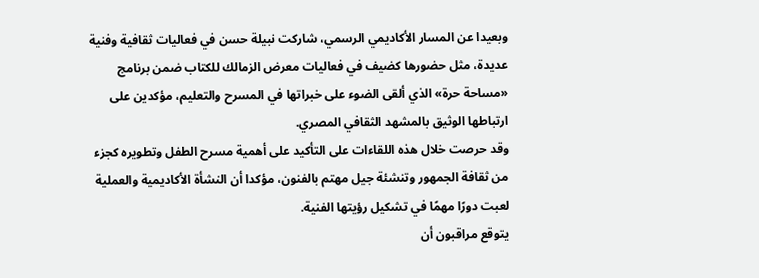وبعيدا عن المسار الأكاديمي الرسمي، شاركت نبيلة حسن في فعاليات ثقافية وفنية عديدة، مثل حضورها كضيف في فعاليات معرض الزمالك للكتاب ضمن برنامج «مساحة حرة» الذي ألقى الضوء على خبراتها في المسرح والتعليم، مؤكدين على ارتباطها الوثيق بالمشهد الثقافي المصري.
وقد حرصت خلال هذه اللقاءات على التأكيد على أهمية مسرح الطفل وتطويره كجزء من ثقافة الجمهور وتنشئة جيل مهتم بالفنون، مؤكدا أن النشأة الأكاديمية والعملية لعبت دورًا مهمًا في تشكيل رؤيتها الفنية.
يتوقع مراقبون أن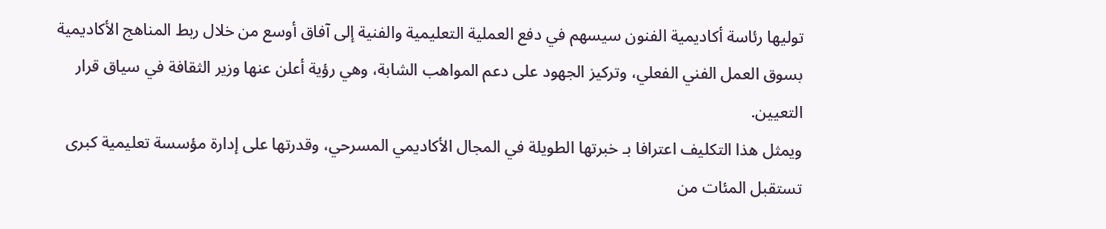توليها رئاسة أكاديمية الفنون سيسهم في دفع العملية التعليمية والفنية إلى آفاق أوسع من خلال ربط المناهج الأكاديمية بسوق العمل الفني الفعلي، وتركيز الجهود على دعم المواهب الشابة، وهي رؤية أعلن عنها وزير الثقافة في سياق قرار التعيين.
ويمثل هذا التكليف اعترافا بـ خبرتها الطويلة في المجال الأكاديمي المسرحي، وقدرتها على إدارة مؤسسة تعليمية كبرى تستقبل المئات من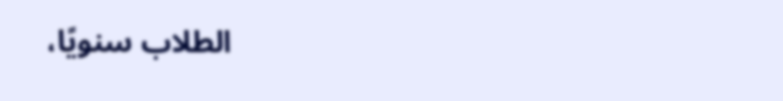الطلاب سنويًا،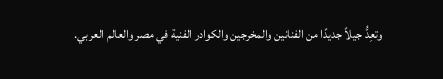وتعِدُّ جيلاً جديدًا من الفنانين والمخرجين والكوادر الفنية في مصر والعالم العربي.